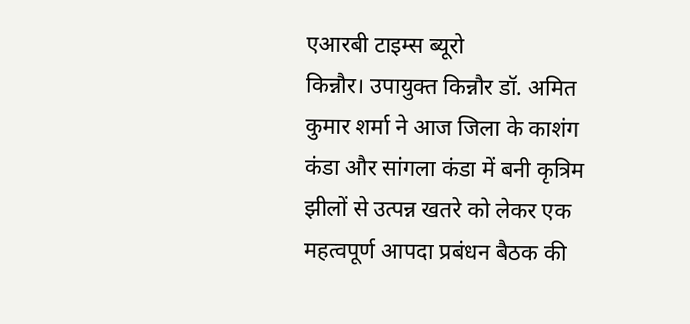एआरबी टाइम्स ब्यूरो
किन्नौर। उपायुक्त किन्नौर डॉ. अमित कुमार शर्मा ने आज जिला के काशंग कंडा और सांगला कंडा में बनी कृत्रिम झीलों से उत्पन्न खतरे को लेकर एक महत्वपूर्ण आपदा प्रबंधन बैठक की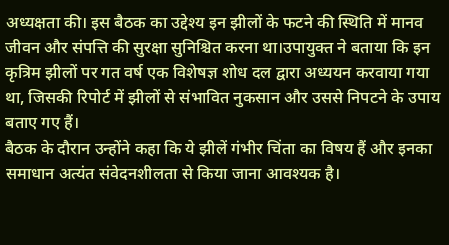अध्यक्षता की। इस बैठक का उद्देश्य इन झीलों के फटने की स्थिति में मानव जीवन और संपत्ति की सुरक्षा सुनिश्चित करना था।उपायुक्त ने बताया कि इन कृत्रिम झीलों पर गत वर्ष एक विशेषज्ञ शोध दल द्वारा अध्ययन करवाया गया था, जिसकी रिपोर्ट में झीलों से संभावित नुकसान और उससे निपटने के उपाय बताए गए हैं।
बैठक के दौरान उन्होंने कहा कि ये झीलें गंभीर चिंता का विषय हैं और इनका समाधान अत्यंत संवेदनशीलता से किया जाना आवश्यक है।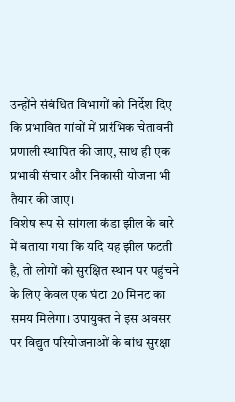उन्होंने संबंधित विभागों को निर्देश दिए कि प्रभावित गांवों में प्रारंभिक चेतावनी प्रणाली स्थापित की जाए, साथ ही एक प्रभावी संचार और निकासी योजना भी तैयार की जाए।
विशेष रूप से सांगला कंडा झील के बारे में बताया गया कि यदि यह झील फटती है, तो लोगों को सुरक्षित स्थान पर पहुंचने के लिए केवल एक घंटा 20 मिनट का समय मिलेगा। उपायुक्त ने इस अवसर पर विद्युत परियोजनाओं के बांध सुरक्षा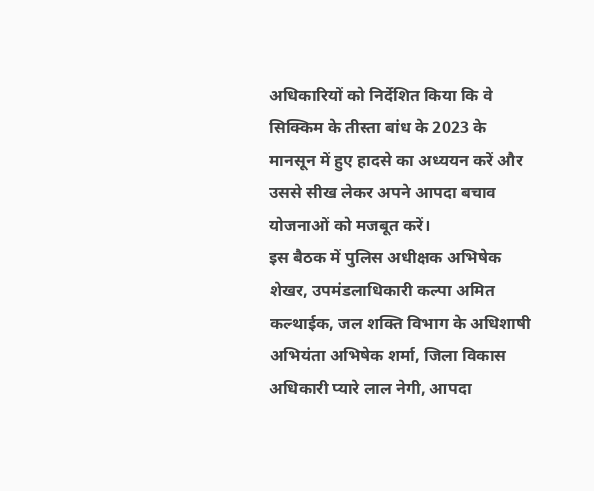अधिकारियों को निर्देशित किया कि वे सिक्किम के तीस्ता बांध के 2023 के मानसून में हुए हादसे का अध्ययन करें और उससे सीख लेकर अपने आपदा बचाव योजनाओं को मजबूत करें।
इस बैठक में पुलिस अधीक्षक अभिषेक शेखर, उपमंडलाधिकारी कल्पा अमित कल्थाईक, जल शक्ति विभाग के अधिशाषी अभियंता अभिषेक शर्मा, जिला विकास अधिकारी प्यारे लाल नेगी, आपदा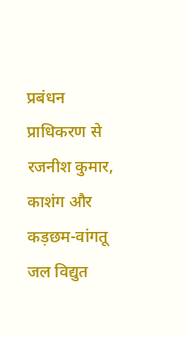प्रबंधन प्राधिकरण से रजनीश कुमार, काशंग और कड़छम-वांगतू जल विद्युत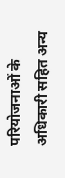परियोजनाओं के अधिकारी सहित अन्य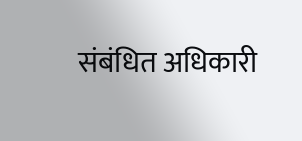संबंधित अधिकारी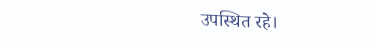उपस्थित रहे।